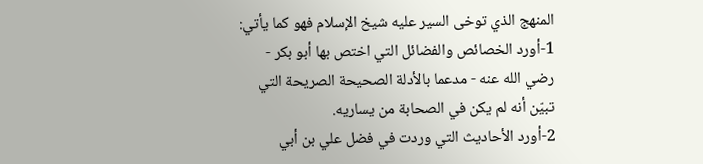المنهج الذي توخى السير عليه شيخ الإسلام فهو كما يأتي:
1-أورد الخصائص والفضائل التي اختص بها أبو بكر - رضي الله عنه - مدعما بالأدلة الصحيحة الصريحة التي تبيّن أنه لم يكن في الصحابة من يساريه.
2-أورد الأحاديث التي وردت في فضل علي بن أبي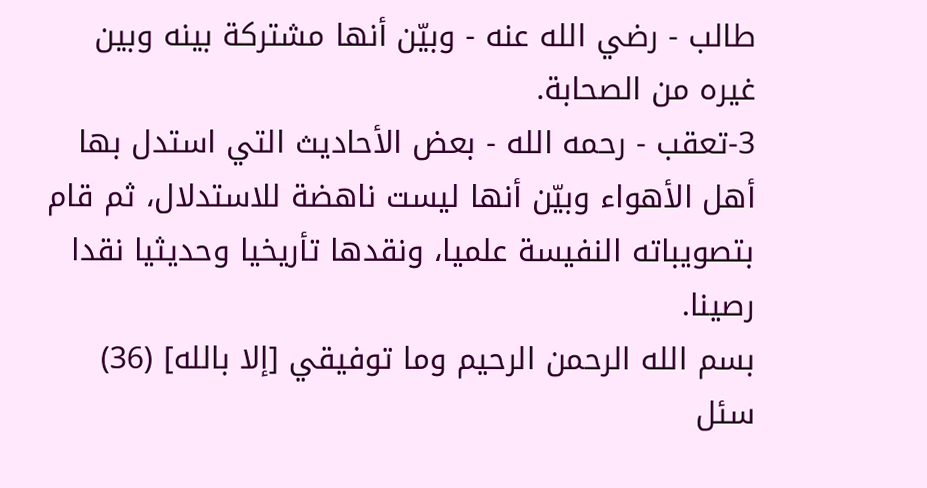طالب - رضي الله عنه - وبيّن أنها مشتركة بينه وبين غيره من الصحابة.
3-تعقب - رحمه الله - بعض الأحاديث التي استدل بها أهل الأهواء وبيّن أنها ليست ناهضة للاستدلال، ثم قام بتصويباته النفيسة علميا، ونقدها تأريخيا وحديثيا نقدا رصينا.
بسم الله الرحمن الرحيم وما توفيقي [إلا بالله] (36)
سئل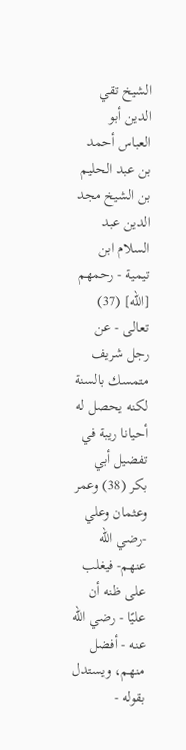الشيخ تقي الدين أبو العباس أحمد بن عبد الحليم بن الشيخ مجد الدين عبد السلام ابن تيمية - رحمهم [الله] (37) تعالى - عن رجل شريف متمسك بالسنة لكنه يحصل له أحيانا ريبة في تفضيل أبي بكر (38) وعمر وعثمان وعلي -رضي الله عنهم- فيغلب على ظنه أن عليًا - رضي الله عنه - أفضل منهم، ويستدل بقوله -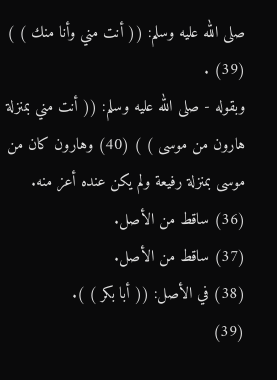صلى الله عليه وسلم: (( أنت مني وأنا منك ) ) (39) .
وبقوله - صلى الله عليه وسلم: (( أنت مني بمنزلة هارون من موسى ) ) (40) وهارون كان من موسى بمنزلة رفيعة ولم يكن عنده أعز منه.
(36) ساقط من الأصل.
(37) ساقط من الأصل.
(38) في الأصل: (( أبا بكر ) ).
(39)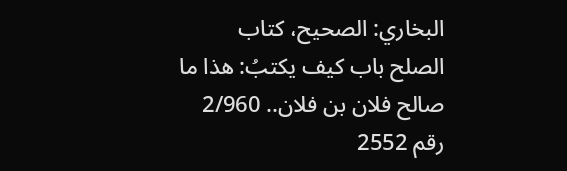البخاري: الصحيح، كتاب الصلح باب كيف يكتبُ: هذا ما صالح فلان بن فلان.. 2/960 رقم 2552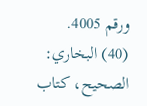ورقم 4005.
(40) البخاري: الصحيح، كتاب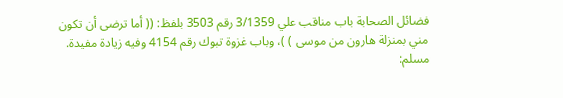فضائل الصحابة باب مناقب علي 3/1359 رقم 3503 بلفظ: (( أما ترضى أن تكون مني بمنزلة هارون من موسى ) )، وباب غزوة تبوك رقم 4154 وفيه زيادة مفيدة.
مسلم: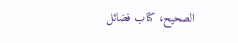الصحيح، كتاب فضائل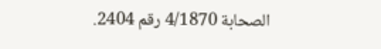الصحابة 4/1870 رقم 2404.